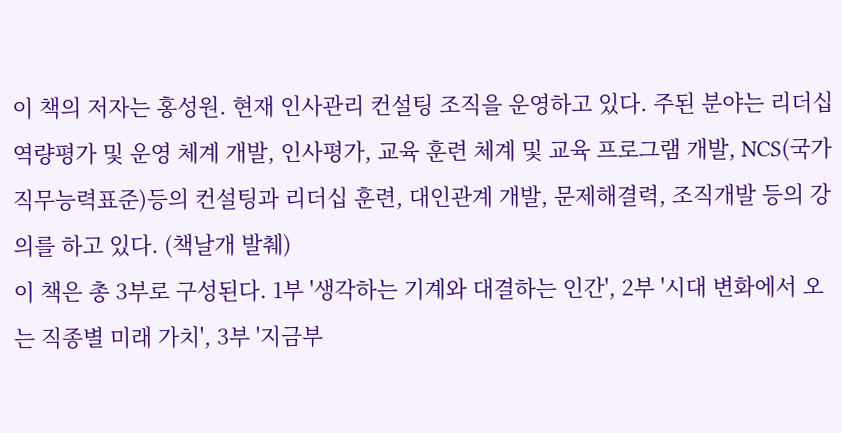이 책의 저자는 홍성원. 현재 인사관리 컨설팅 조직을 운영하고 있다. 주된 분야는 리더십 역량평가 및 운영 체계 개발, 인사평가, 교육 훈련 체계 및 교육 프로그램 개발, NCS(국가직무능력표준)등의 컨설팅과 리더십 훈련, 대인관계 개발, 문제해결력, 조직개발 등의 강의를 하고 있다. (책날개 발췌)
이 책은 총 3부로 구성된다. 1부 '생각하는 기계와 대결하는 인간', 2부 '시대 변화에서 오는 직종별 미래 가치', 3부 '지금부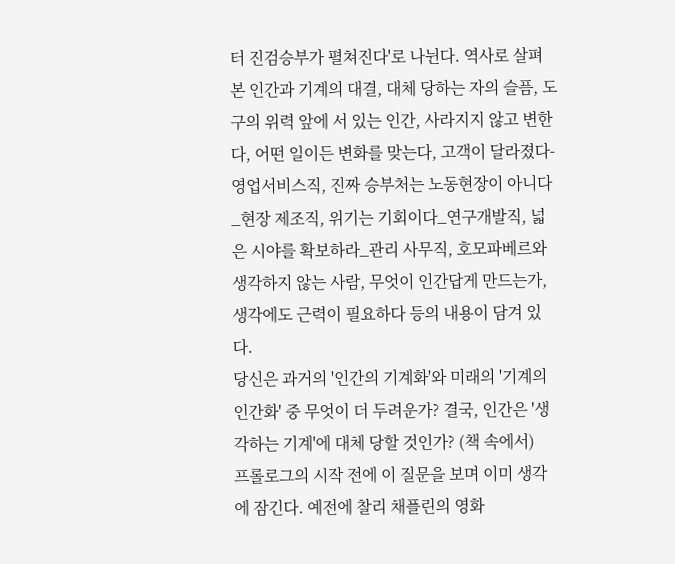터 진검승부가 펼쳐진다'로 나뉜다. 역사로 살펴본 인간과 기계의 대결, 대체 당하는 자의 슬픔, 도구의 위력 앞에 서 있는 인간, 사라지지 않고 변한다, 어떤 일이든 변화를 맞는다, 고객이 달라졌다-영업서비스직, 진짜 승부처는 노동현장이 아니다_현장 제조직, 위기는 기회이다_연구개발직, 넓은 시야를 확보하라_관리 사무직, 호모파베르와 생각하지 않는 사람, 무엇이 인간답게 만드는가, 생각에도 근력이 필요하다 등의 내용이 담겨 있다.
당신은 과거의 '인간의 기계화'와 미래의 '기계의 인간화' 중 무엇이 더 두려운가? 결국, 인간은 '생각하는 기계'에 대체 당할 것인가? (책 속에서)
프롤로그의 시작 전에 이 질문을 보며 이미 생각에 잠긴다. 예전에 찰리 채플린의 영화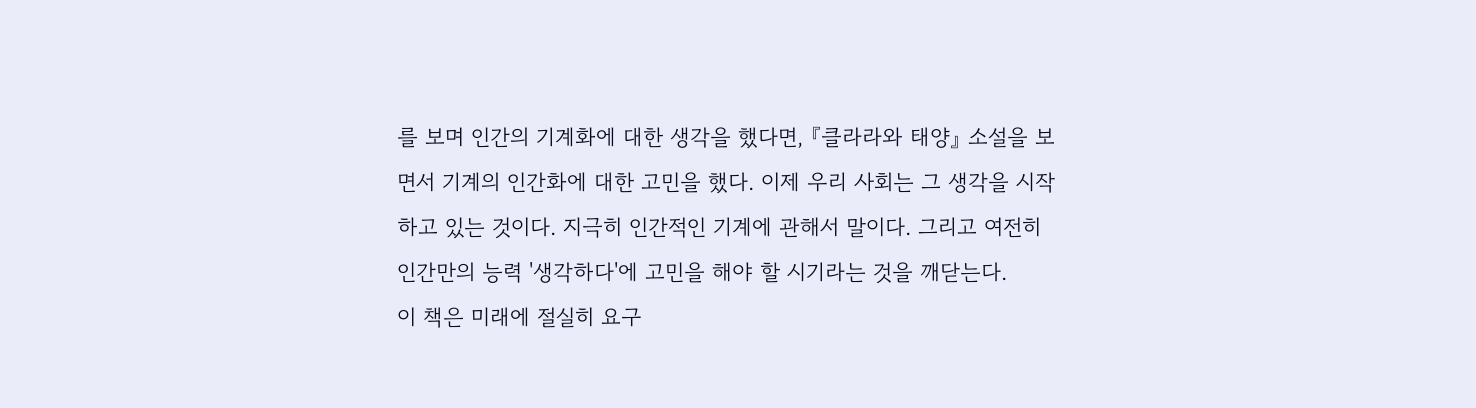를 보며 인간의 기계화에 대한 생각을 했다면, 『클라라와 태양』 소설을 보면서 기계의 인간화에 대한 고민을 했다. 이제 우리 사회는 그 생각을 시작하고 있는 것이다. 지극히 인간적인 기계에 관해서 말이다. 그리고 여전히 인간만의 능력 '생각하다'에 고민을 해야 할 시기라는 것을 깨닫는다.
이 책은 미래에 절실히 요구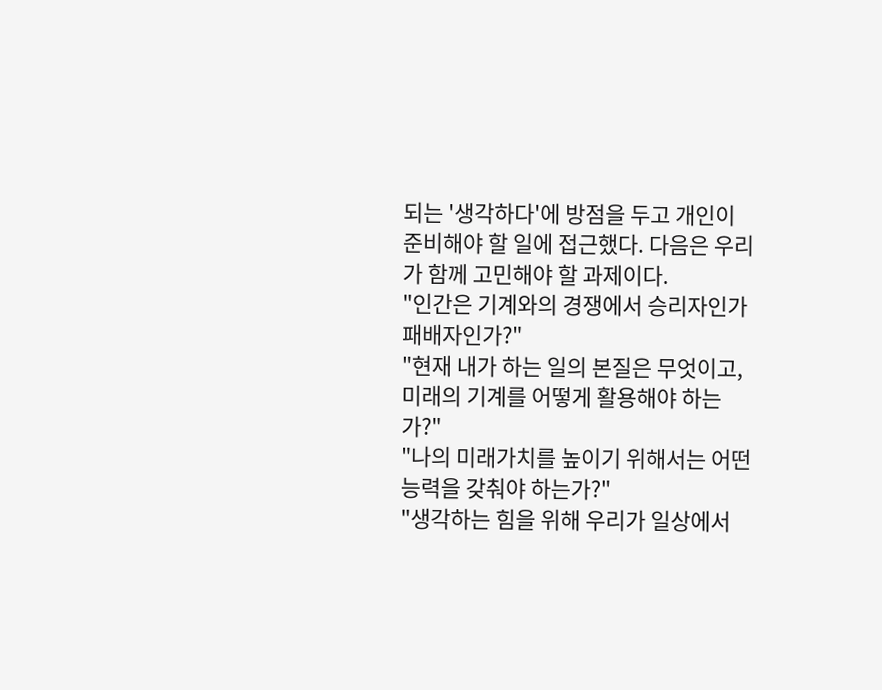되는 '생각하다'에 방점을 두고 개인이 준비해야 할 일에 접근했다. 다음은 우리가 함께 고민해야 할 과제이다.
"인간은 기계와의 경쟁에서 승리자인가 패배자인가?"
"현재 내가 하는 일의 본질은 무엇이고, 미래의 기계를 어떻게 활용해야 하는가?"
"나의 미래가치를 높이기 위해서는 어떤 능력을 갖춰야 하는가?"
"생각하는 힘을 위해 우리가 일상에서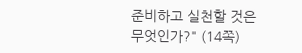준비하고 실천할 것은 무엇인가?" (14쪽)